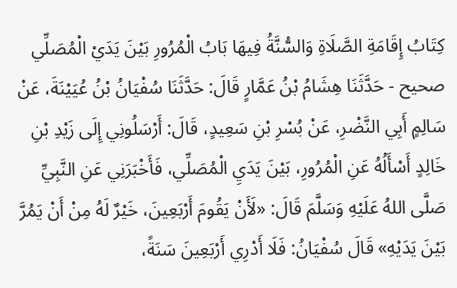كِتَابُ إِقَامَةِ الصَّلَاةِ وَالسُّنَّةُ فِيهَا بَابُ الْمُرُورِ بَيْنَ يَدَيْ الْمُصَلِّي صحیح - حَدَّثَنَا هِشَامُ بْنُ عَمَّارٍ قَالَ: حَدَّثَنَا سُفْيَانُ بْنُ عُيَيْنَةَ، عَنْ سَالِمٍ أَبِي النَّضْرِ، عَنْ بُسْرِ بْنِ سَعِيدٍ، قَالَ: أَرْسَلُونِي إِلَى زَيْدِ بْنِ خَالِدٍ أَسْأَلُهُ عَنِ الْمُرُورِ، بَيْنَ يَدَيِ الْمُصَلِّي، فَأَخْبَرَنِي عَنِ النَّبِيِّ صَلَّى اللهُ عَلَيْهِ وَسَلَّمَ قَالَ: «لَأَنْ يَقُومَ أَرْبَعِينَ، خَيْرٌ لَهُ مِنْ أَنْ يَمُرَّ بَيْنَ يَدَيْهِ» قَالَ سُفْيَانُ: فَلَا أَدْرِي أَرْبَعِينَ سَنَةً،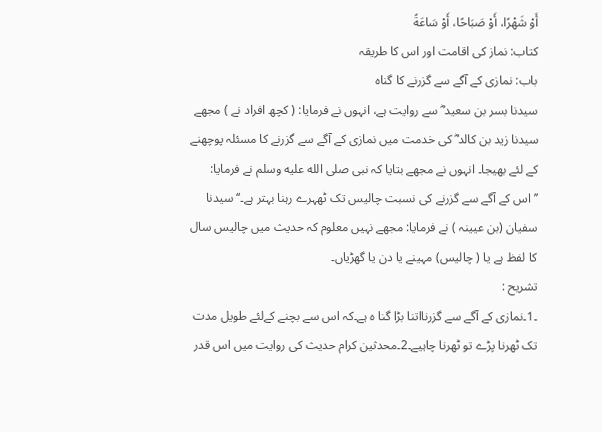أَوْ شَهْرًا، أَوْ صَبَاحًا، أَوْ سَاعَةً
کتاب: نماز کی اقامت اور اس کا طریقہ
باب: نمازی کے آگے سے گزرنے کا گناہ
سیدنا بسر بن سعید ؓ سے روایت ہے، انہوں نے فرمایا: ( کچھ افراد نے ) مجھے سیدنا زید بن کالد ؓ کی خدمت میں نمازی کے آگے سے گزرنے کا مسئلہ پوچھنے کے لئے بھیجا۔ انہوں نے مجھے بتایا کہ نبی صلى الله عليه وسلم نے فرمایا: ’’اس کے آگے سے گزرنے کی نسبت چالیس تک ٹھہرے رہنا بہتر ہے۔‘‘ سیدنا سفیان (بن عیینہ ) نے فرمایا: مجھے نہیں معلوم کہ حدیث میں چالیس سال کا لفظ ہے یا ( چالیس) مہینے یا دن یا گھڑیاں۔
تشریح :
۔1۔نمازی کے آگے سے گزرنااتنا بڑا گنا ہ ہے۔کہ اس سے بچنے کےلئے طویل مدت تک ٹھرنا پڑے تو ٹھرنا چاہیے۔2۔محدثین کرام حدیث کی روایت میں اس قدر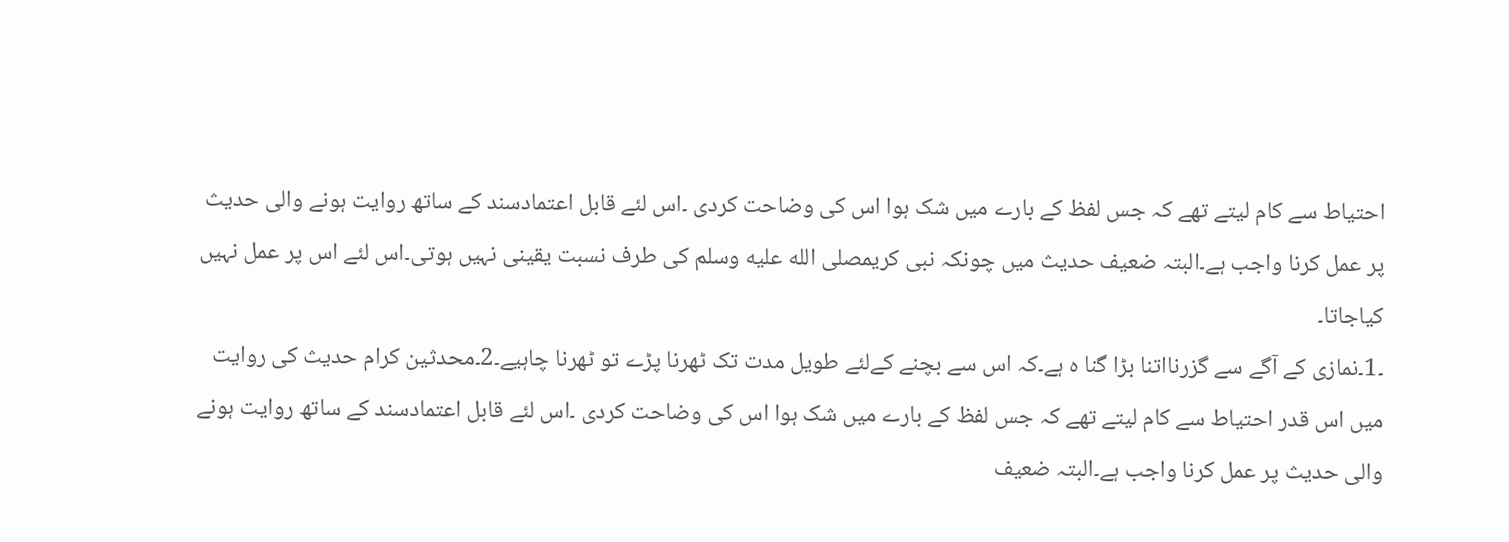احتیاط سے کام لیتے تھے کہ جس لفظ کے بارے میں شک ہوا اس کی وضاحت کردی ۔اس لئے قابل اعتمادسند کے ساتھ روایت ہونے والی حدیث پر عمل کرنا واجب ہے۔البتہ ضعیف حدیث میں چونکہ نبی کریمصلى الله عليه وسلم کی طرف نسبت یقینی نہیں ہوتی۔اس لئے اس پر عمل نہیں کیاجاتا۔
۔1۔نمازی کے آگے سے گزرنااتنا بڑا گنا ہ ہے۔کہ اس سے بچنے کےلئے طویل مدت تک ٹھرنا پڑے تو ٹھرنا چاہیے۔2۔محدثین کرام حدیث کی روایت میں اس قدر احتیاط سے کام لیتے تھے کہ جس لفظ کے بارے میں شک ہوا اس کی وضاحت کردی ۔اس لئے قابل اعتمادسند کے ساتھ روایت ہونے والی حدیث پر عمل کرنا واجب ہے۔البتہ ضعیف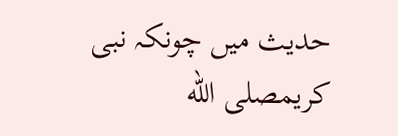حدیث میں چونکہ نبی کریمصلى الله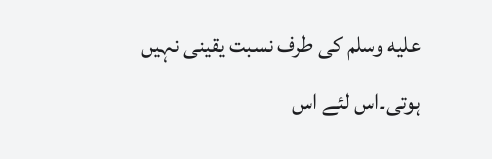عليه وسلم کی طرف نسبت یقینی نہیں ہوتی۔اس لئے اس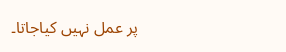پر عمل نہیں کیاجاتا۔